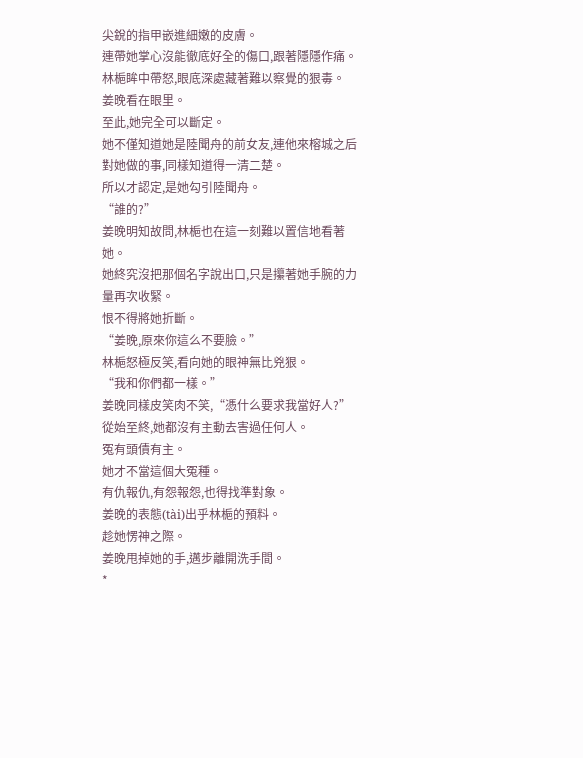尖銳的指甲嵌進細嫩的皮膚。
連帶她掌心沒能徹底好全的傷口,跟著隱隱作痛。
林梔眸中帶怒,眼底深處藏著難以察覺的狠毒。
姜晚看在眼里。
至此,她完全可以斷定。
她不僅知道她是陸聞舟的前女友,連他來榕城之后對她做的事,同樣知道得一清二楚。
所以才認定,是她勾引陸聞舟。
“誰的?”
姜晚明知故問,林梔也在這一刻難以置信地看著她。
她終究沒把那個名字說出口,只是攥著她手腕的力量再次收緊。
恨不得將她折斷。
“姜晚,原來你這么不要臉。”
林梔怒極反笑,看向她的眼神無比兇狠。
“我和你們都一樣。”
姜晚同樣皮笑肉不笑,“憑什么要求我當好人?”
從始至終,她都沒有主動去害過任何人。
冤有頭債有主。
她才不當這個大冤種。
有仇報仇,有怨報怨,也得找準對象。
姜晚的表態(tài)出乎林梔的預料。
趁她愣神之際。
姜晚甩掉她的手,邁步離開洗手間。
*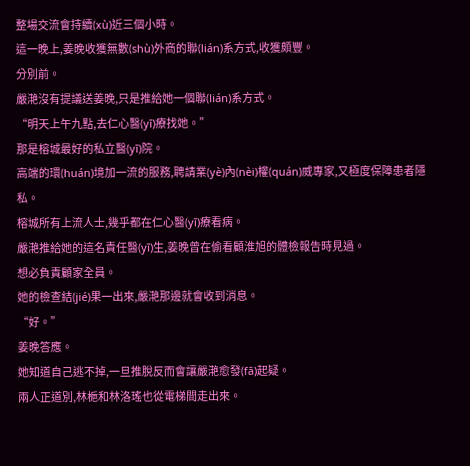整場交流會持續(xù)近三個小時。
這一晚上,姜晚收獲無數(shù)外商的聯(lián)系方式,收獲頗豐。
分別前。
嚴滟沒有提議送姜晚,只是推給她一個聯(lián)系方式。
“明天上午九點,去仁心醫(yī)療找她。”
那是榕城最好的私立醫(yī)院。
高端的環(huán)境加一流的服務,聘請業(yè)內(nèi)權(quán)威專家,又極度保障患者隱私。
榕城所有上流人士,幾乎都在仁心醫(yī)療看病。
嚴滟推給她的這名責任醫(yī)生,姜晚曾在偷看顧淮旭的體檢報告時見過。
想必負責顧家全員。
她的檢查結(jié)果一出來,嚴滟那邊就會收到消息。
“好。”
姜晚答應。
她知道自己逃不掉,一旦推脫反而會讓嚴滟愈發(fā)起疑。
兩人正道別,林梔和林洛瑤也從電梯間走出來。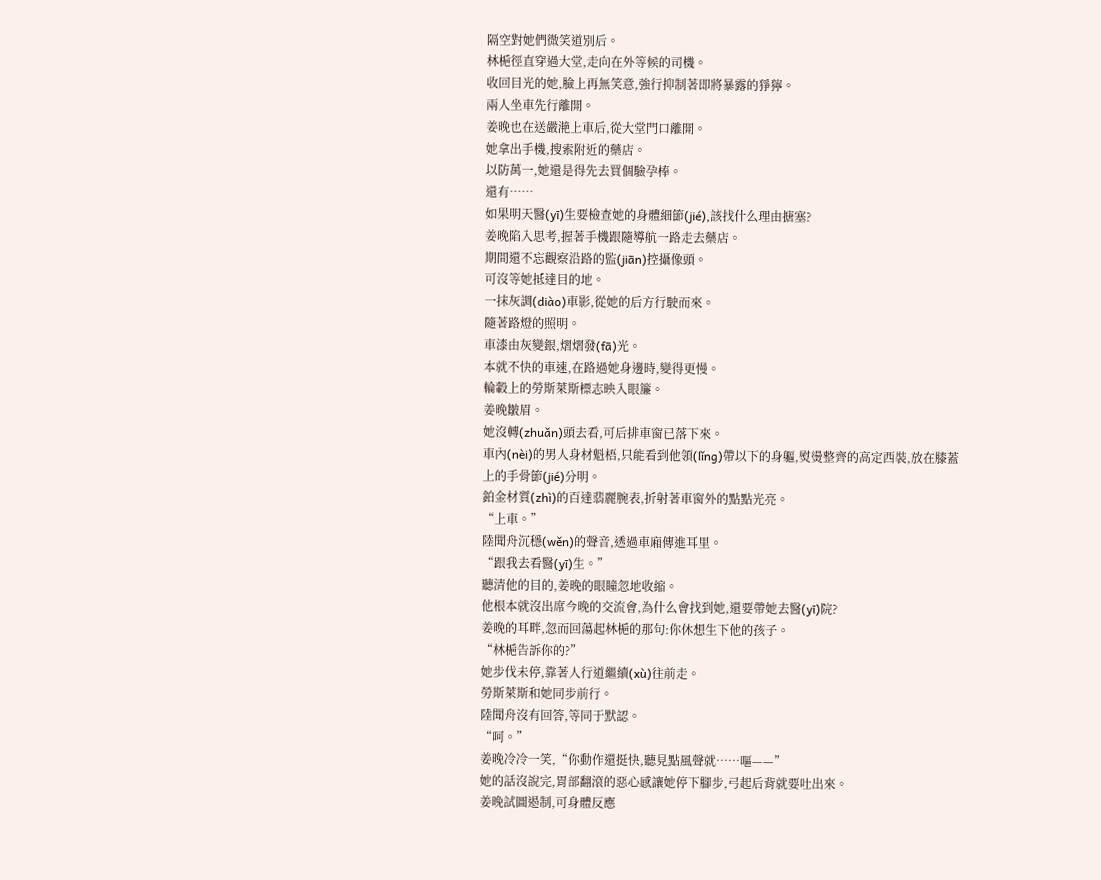隔空對她們微笑道別后。
林梔徑直穿過大堂,走向在外等候的司機。
收回目光的她,臉上再無笑意,強行抑制著即將暴露的猙獰。
兩人坐車先行離開。
姜晚也在送嚴滟上車后,從大堂門口離開。
她拿出手機,搜索附近的藥店。
以防萬一,她還是得先去買個驗孕棒。
還有……
如果明天醫(yī)生要檢查她的身體細節(jié),該找什么理由搪塞?
姜晚陷入思考,握著手機跟隨導航一路走去藥店。
期間還不忘觀察沿路的監(jiān)控攝像頭。
可沒等她抵達目的地。
一抹灰調(diào)車影,從她的后方行駛而來。
隨著路燈的照明。
車漆由灰變銀,熠熠發(fā)光。
本就不快的車速,在路過她身邊時,變得更慢。
輪轂上的勞斯萊斯標志映入眼簾。
姜晚皺眉。
她沒轉(zhuǎn)頭去看,可后排車窗已落下來。
車內(nèi)的男人身材魁梧,只能看到他領(lǐng)帶以下的身軀,熨燙整齊的高定西裝,放在膝蓋上的手骨節(jié)分明。
鉑金材質(zhì)的百達翡麗腕表,折射著車窗外的點點光亮。
“上車。”
陸聞舟沉穩(wěn)的聲音,透過車廂傳進耳里。
“跟我去看醫(yī)生。”
聽清他的目的,姜晚的眼瞳忽地收縮。
他根本就沒出席今晚的交流會,為什么會找到她,還要帶她去醫(yī)院?
姜晚的耳畔,忽而回蕩起林梔的那句:你休想生下他的孩子。
“林梔告訴你的?”
她步伐未停,靠著人行道繼續(xù)往前走。
勞斯萊斯和她同步前行。
陸聞舟沒有回答,等同于默認。
“呵。”
姜晚冷冷一笑,“你動作還挺快,聽見點風聲就……嘔——”
她的話沒說完,胃部翻滾的惡心感讓她停下腳步,弓起后背就要吐出來。
姜晚試圖遏制,可身體反應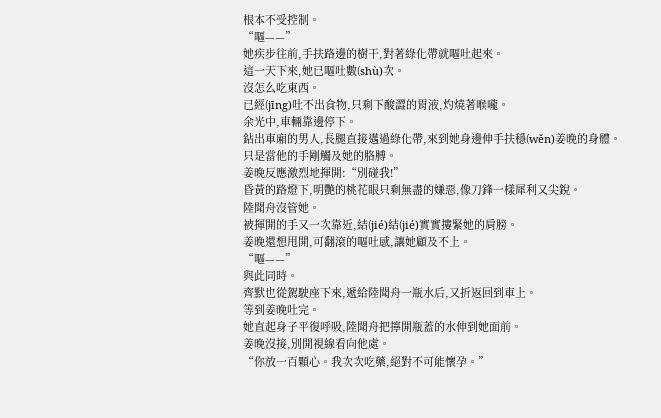根本不受控制。
“嘔——”
她疾步往前,手扶路邊的樹干,對著綠化帶就嘔吐起來。
這一天下來,她已嘔吐數(shù)次。
沒怎么吃東西。
已經(jīng)吐不出食物,只剩下酸澀的胃液,灼燒著喉嚨。
余光中,車輛靠邊停下。
鉆出車廂的男人,長腿直接邁過綠化帶,來到她身邊伸手扶穩(wěn)姜晚的身體。
只是當他的手剛觸及她的胳膊。
姜晚反應激烈地揮開:“別碰我!”
昏黃的路燈下,明艷的桃花眼只剩無盡的嫌惡,像刀鋒一樣犀利又尖銳。
陸聞舟沒管她。
被揮開的手又一次靠近,結(jié)結(jié)實實摟緊她的肩膀。
姜晚還想甩開,可翻滾的嘔吐感,讓她顧及不上。
“嘔——”
與此同時。
齊默也從駕駛座下來,遞給陸聞舟一瓶水后,又折返回到車上。
等到姜晚吐完。
她直起身子平復呼吸,陸聞舟把擰開瓶蓋的水伸到她面前。
姜晚沒接,別開視線看向他處。
“你放一百顆心。我次次吃藥,絕對不可能懷孕。”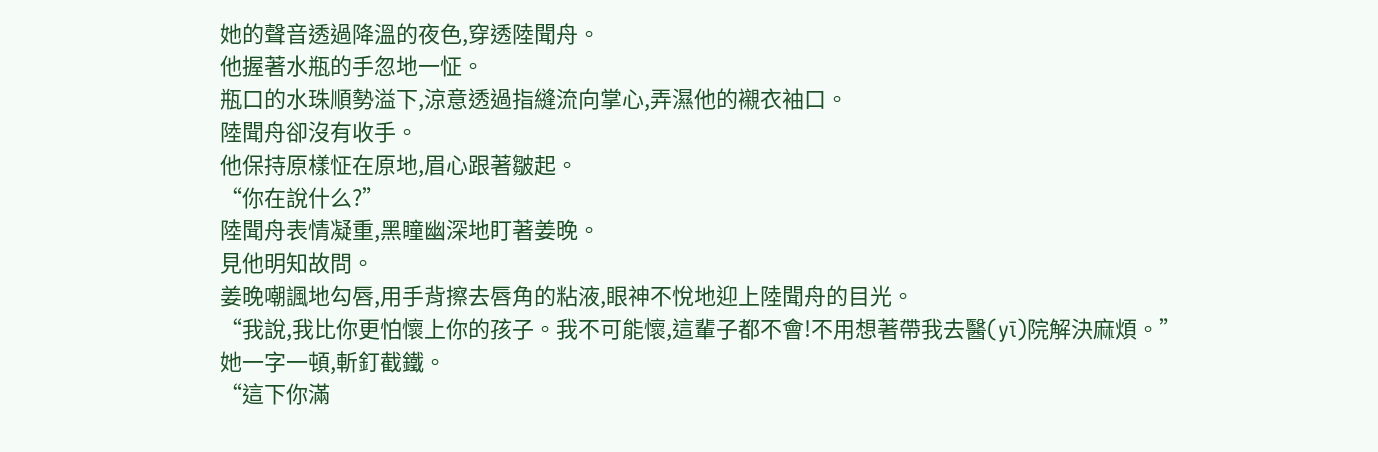她的聲音透過降溫的夜色,穿透陸聞舟。
他握著水瓶的手忽地一怔。
瓶口的水珠順勢溢下,涼意透過指縫流向掌心,弄濕他的襯衣袖口。
陸聞舟卻沒有收手。
他保持原樣怔在原地,眉心跟著皺起。
“你在說什么?”
陸聞舟表情凝重,黑瞳幽深地盯著姜晚。
見他明知故問。
姜晚嘲諷地勾唇,用手背擦去唇角的粘液,眼神不悅地迎上陸聞舟的目光。
“我說,我比你更怕懷上你的孩子。我不可能懷,這輩子都不會!不用想著帶我去醫(yī)院解決麻煩。”
她一字一頓,斬釘截鐵。
“這下你滿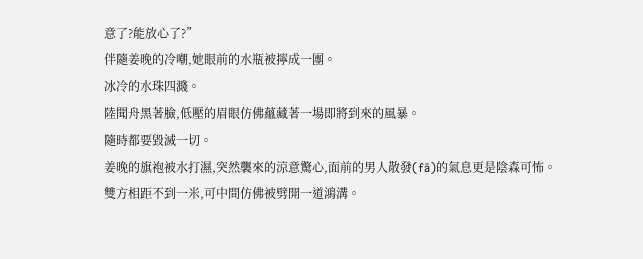意了?能放心了?”
伴隨姜晚的冷嘲,她眼前的水瓶被擰成一團。
冰冷的水珠四濺。
陸聞舟黑著臉,低壓的眉眼仿佛蘊藏著一場即將到來的風暴。
隨時都要毀滅一切。
姜晚的旗袍被水打濕,突然襲來的涼意驚心,面前的男人散發(fā)的氣息更是陰森可怖。
雙方相距不到一米,可中間仿佛被劈開一道鴻溝。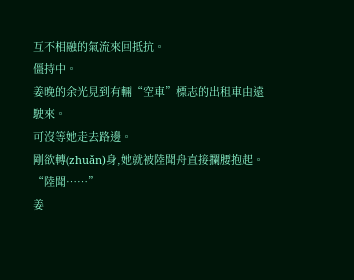互不相融的氣流來回抵抗。
僵持中。
姜晚的余光見到有輛“空車”標志的出租車由遠駛來。
可沒等她走去路邊。
剛欲轉(zhuǎn)身,她就被陸聞舟直接攔腰抱起。
“陸聞……”
姜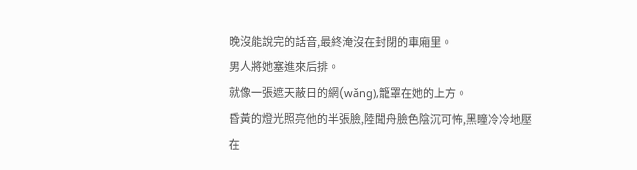晚沒能說完的話音,最終淹沒在封閉的車廂里。
男人將她塞進來后排。
就像一張遮天蔽日的網(wǎng),籠罩在她的上方。
昏黃的燈光照亮他的半張臉,陸聞舟臉色陰沉可怖,黑瞳冷冷地壓在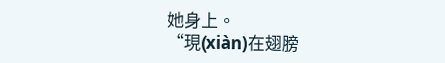她身上。
“現(xiàn)在翅膀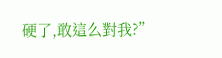硬了,敢這么對我?”